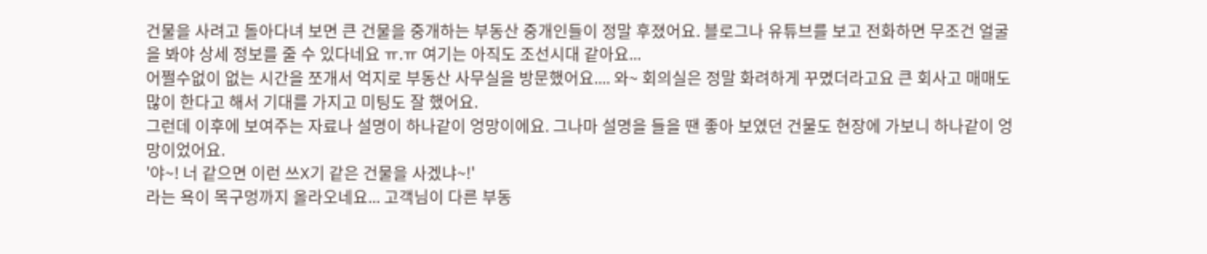건물을 사려고 돌아다녀 보면 큰 건물을 중개하는 부동산 중개인들이 정말 후졌어요. 블로그나 유튜브를 보고 전화하면 무조건 얼굴을 봐야 상세 정보를 줄 수 있다네요 ㅠ.ㅠ 여기는 아직도 조선시대 같아요...
어쩔수없이 없는 시간을 쪼개서 억지로 부동산 사무실을 방문했어요.... 와~ 회의실은 정말 화려하게 꾸몄더라고요 큰 회사고 매매도 많이 한다고 해서 기대를 가지고 미팅도 잘 했어요.
그런데 이후에 보여주는 자료나 설명이 하나같이 엉망이에요. 그나마 설명을 들을 땐 좋아 보였던 건물도 현장에 가보니 하나같이 엉망이었어요.
'야~! 너 같으면 이런 쓰X기 같은 건물을 사겠냐~!'
라는 욕이 목구멍까지 올라오네요... 고객님이 다른 부동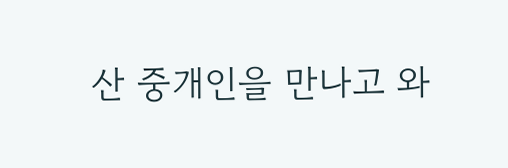산 중개인을 만나고 와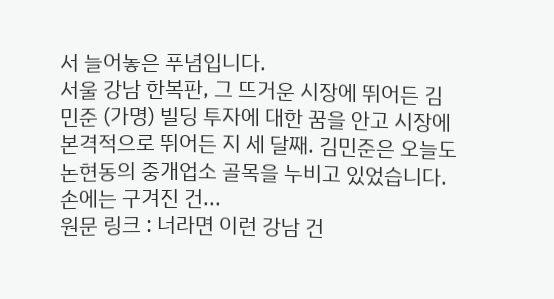서 늘어놓은 푸념입니다.
서울 강남 한복판, 그 뜨거운 시장에 뛰어든 김민준 (가명) 빌딩 투자에 대한 꿈을 안고 시장에 본격적으로 뛰어든 지 세 달째. 김민준은 오늘도 논현동의 중개업소 골목을 누비고 있었습니다.
손에는 구겨진 건...
원문 링크 : 너라면 이런 강남 건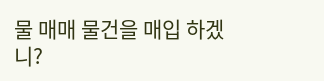물 매매 물건을 매입 하겠니?